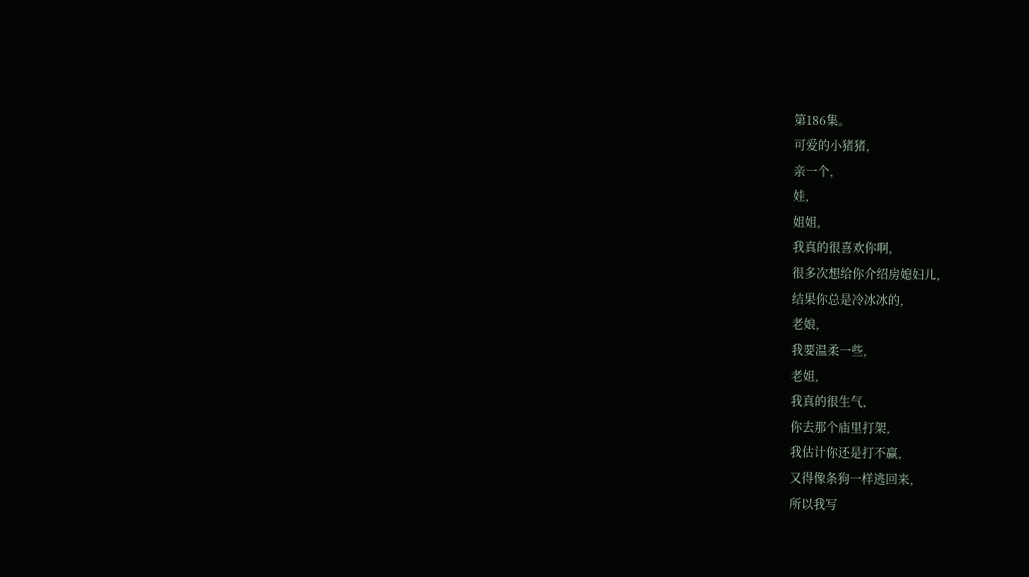第186集。
可爱的小猪猪,
亲一个,
娃,
姐姐,
我真的很喜欢你啊,
很多次想给你介绍房媳妇儿,
结果你总是冷冰冰的,
老娘,
我要温柔一些,
老姐,
我真的很生气,
你去那个庙里打架,
我估计你还是打不赢,
又得像条狗一样逃回来,
所以我写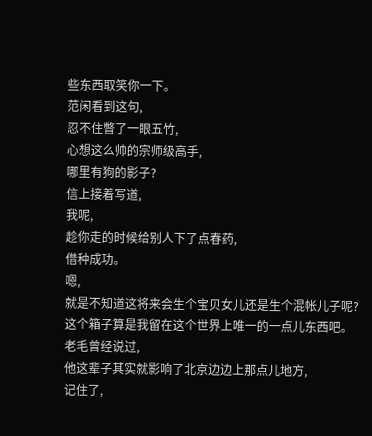些东西取笑你一下。
范闲看到这句,
忍不住瞥了一眼五竹,
心想这么帅的宗师级高手,
哪里有狗的影子?
信上接着写道,
我呢,
趁你走的时候给别人下了点春药,
借种成功。
嗯,
就是不知道这将来会生个宝贝女儿还是生个混帐儿子呢?
这个箱子算是我留在这个世界上唯一的一点儿东西吧。
老毛曾经说过,
他这辈子其实就影响了北京边边上那点儿地方,
记住了,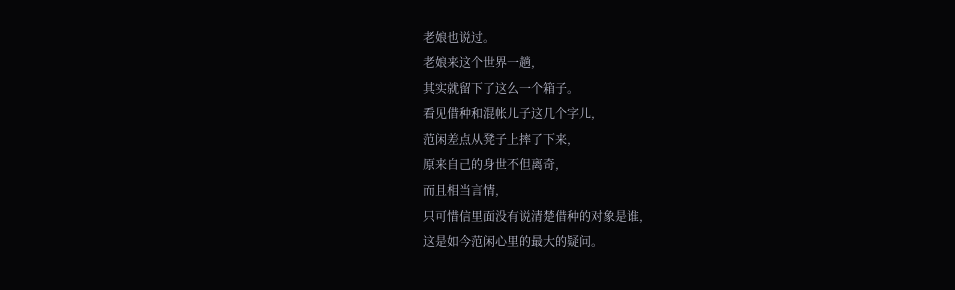老娘也说过。
老娘来这个世界一趟,
其实就留下了这么一个箱子。
看见借种和混帐儿子这几个字儿,
范闲差点从凳子上摔了下来,
原来自己的身世不但离奇,
而且相当言情,
只可惜信里面没有说清楚借种的对象是谁,
这是如今范闲心里的最大的疑问。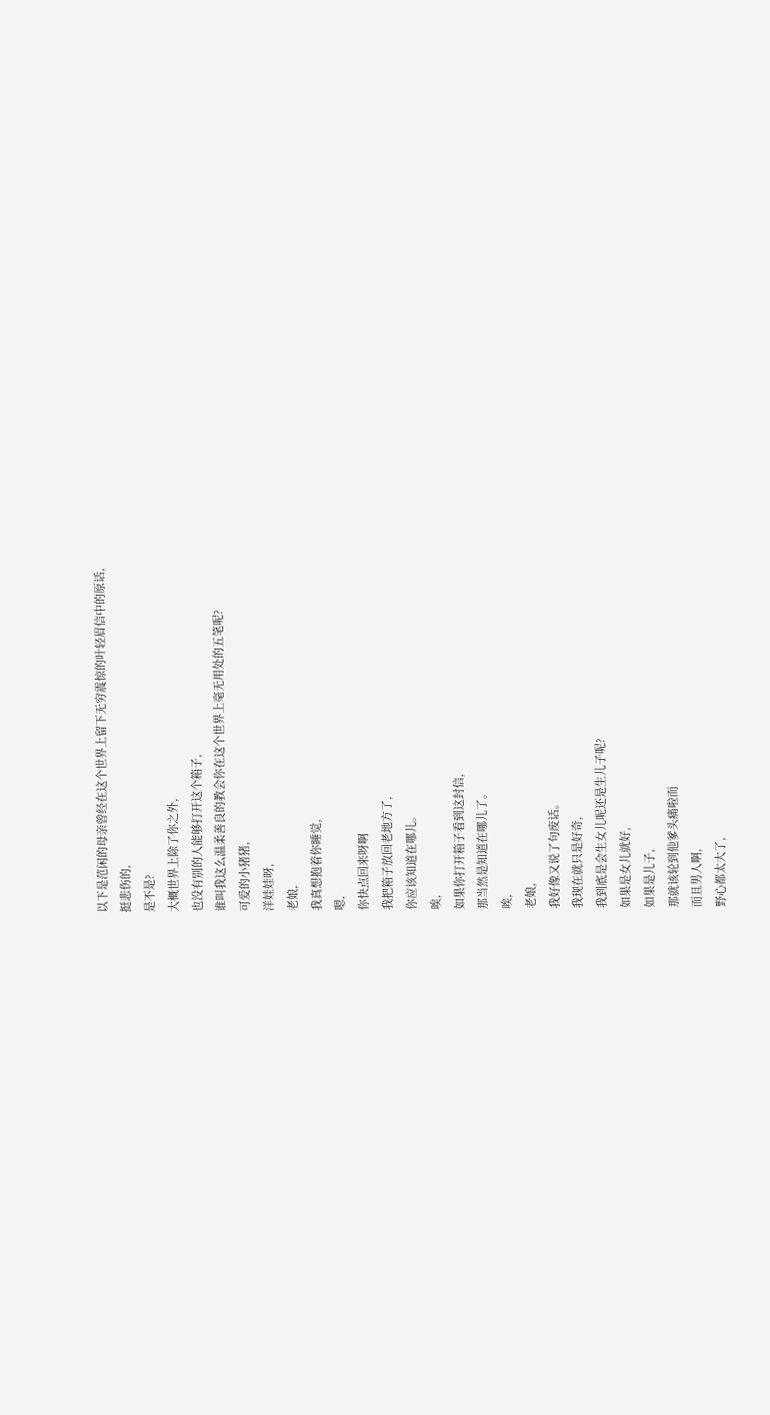以下是范闲的母亲曾经在这个世界上留下无穷震惊的叶轻眉信中的原话,
挺悲伤的,
是不是?
大概世界上除了你之外,
也没有别的人能够打开这个箱子,
谁叫我这么温柔善良的教会你在这个世界上毫无用处的五笔呢?
可爱的小猪猪,
洋娃娃呀,
老娘,
我真想抱着你睡觉,
嗯,
你快点回来呀啊
我把箱子放回老地方了,
你应该知道在哪儿。
唉,
如果你打开箱子看到这封信,
那当然是知道在哪儿了。
唉,
老娘,
我好像又说了句废话。
我现在就只是好奇,
我到底是会生女儿呢还是生儿子呢?
如果是女儿就好,
如果是儿子,
那就该轮到他爹头痛啦而
而且男人啊,
野心都太大了,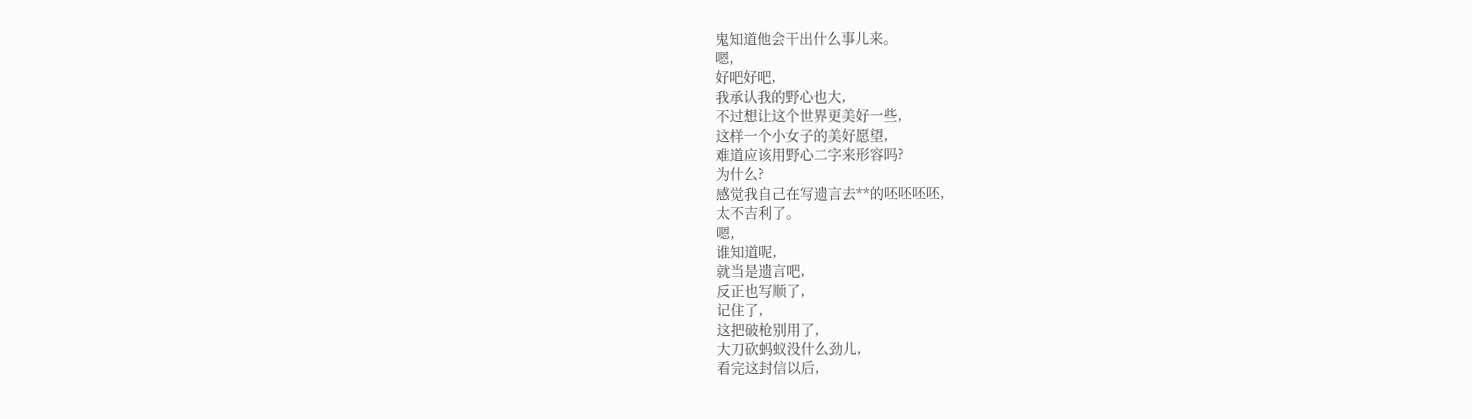鬼知道他会干出什么事儿来。
嗯,
好吧好吧,
我承认我的野心也大,
不过想让这个世界更美好一些,
这样一个小女子的美好愿望,
难道应该用野心二字来形容吗?
为什么?
感觉我自己在写遗言去**的呸呸呸呸,
太不吉利了。
嗯,
谁知道呢,
就当是遗言吧,
反正也写顺了,
记住了,
这把破枪别用了,
大刀砍蚂蚁没什么劲儿,
看完这封信以后,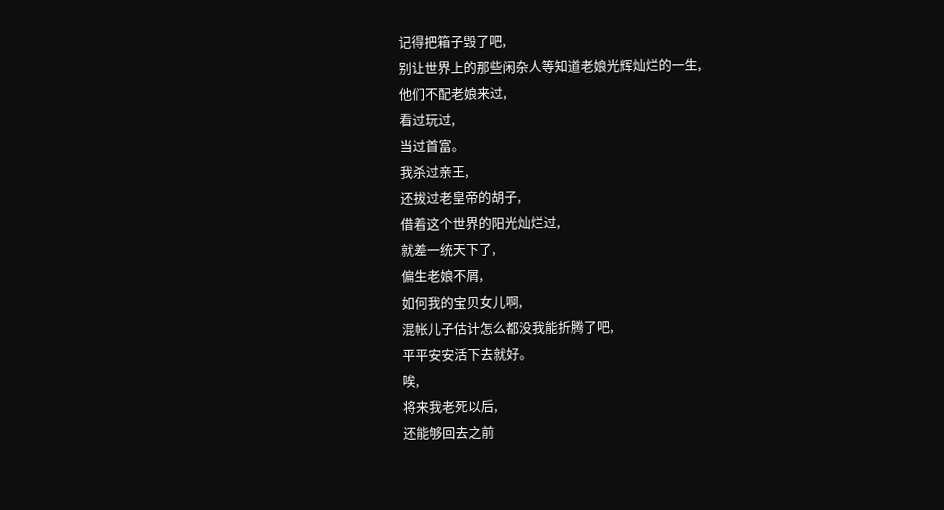记得把箱子毁了吧,
别让世界上的那些闲杂人等知道老娘光辉灿烂的一生,
他们不配老娘来过,
看过玩过,
当过首富。
我杀过亲王,
还拔过老皇帝的胡子,
借着这个世界的阳光灿烂过,
就差一统天下了,
偏生老娘不屑,
如何我的宝贝女儿啊,
混帐儿子估计怎么都没我能折腾了吧,
平平安安活下去就好。
唉,
将来我老死以后,
还能够回去之前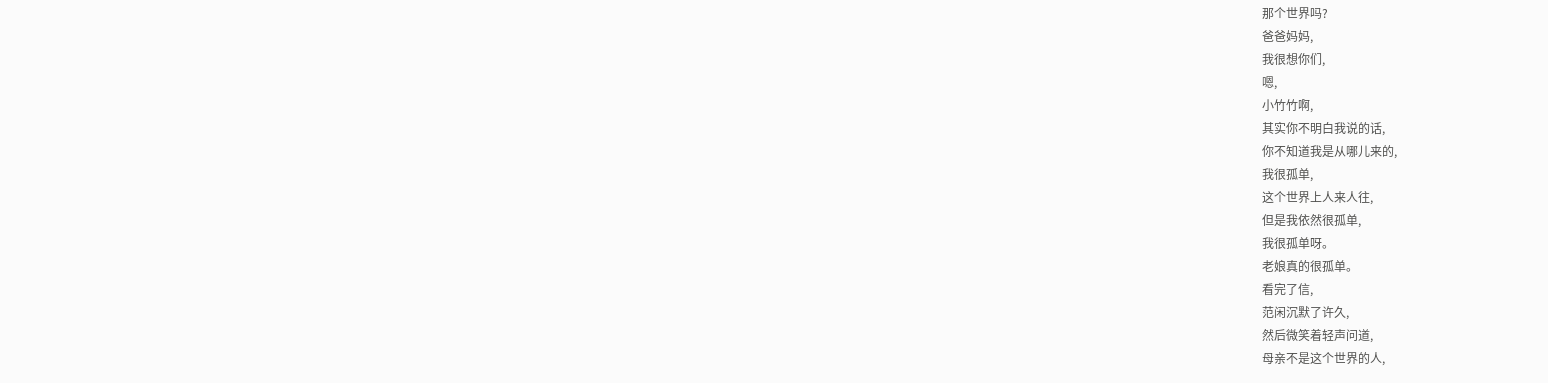那个世界吗?
爸爸妈妈,
我很想你们,
嗯,
小竹竹啊,
其实你不明白我说的话,
你不知道我是从哪儿来的,
我很孤单,
这个世界上人来人往,
但是我依然很孤单,
我很孤单呀。
老娘真的很孤单。
看完了信,
范闲沉默了许久,
然后微笑着轻声问道,
母亲不是这个世界的人,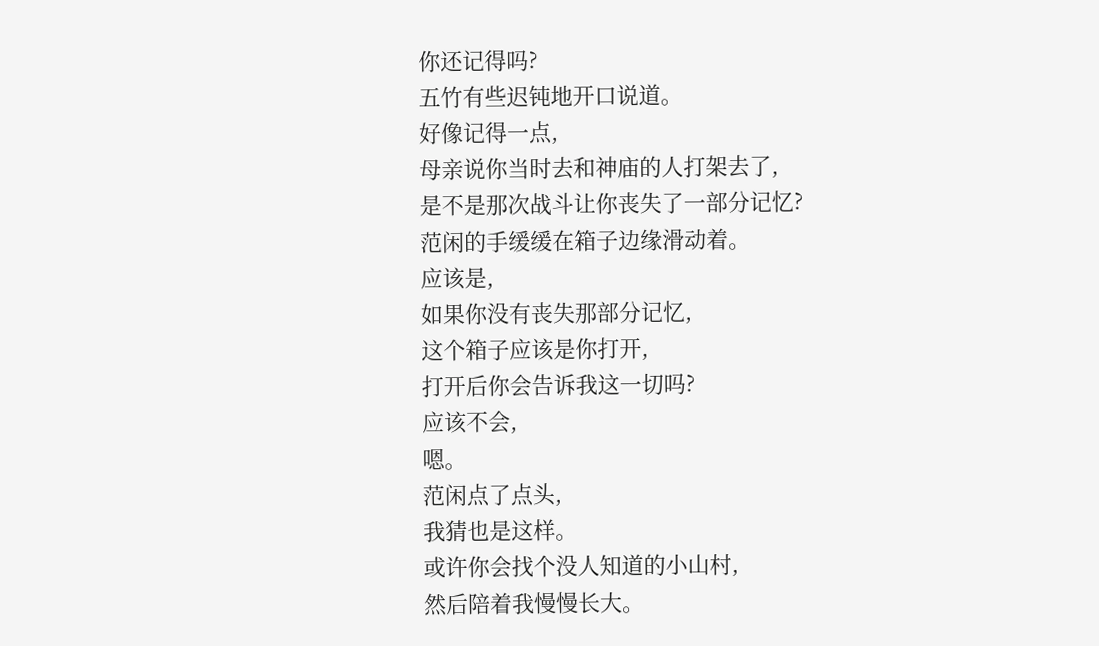你还记得吗?
五竹有些迟钝地开口说道。
好像记得一点,
母亲说你当时去和神庙的人打架去了,
是不是那次战斗让你丧失了一部分记忆?
范闲的手缓缓在箱子边缘滑动着。
应该是,
如果你没有丧失那部分记忆,
这个箱子应该是你打开,
打开后你会告诉我这一切吗?
应该不会,
嗯。
范闲点了点头,
我猜也是这样。
或许你会找个没人知道的小山村,
然后陪着我慢慢长大。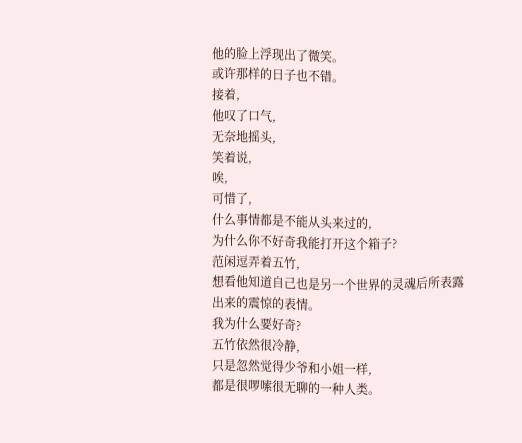他的脸上浮现出了微笑。
或许那样的日子也不错。
接着,
他叹了口气,
无奈地摇头,
笑着说,
唉,
可惜了,
什么事情都是不能从头来过的,
为什么你不好奇我能打开这个箱子?
范闲逗弄着五竹,
想看他知道自己也是另一个世界的灵魂后所表露出来的震惊的表情。
我为什么要好奇?
五竹依然很冷静,
只是忽然觉得少爷和小姐一样,
都是很啰嗦很无聊的一种人类。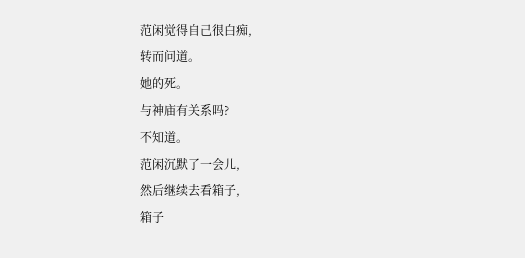范闲觉得自己很白痴,
转而问道。
她的死。
与神庙有关系吗?
不知道。
范闲沉默了一会儿,
然后继续去看箱子,
箱子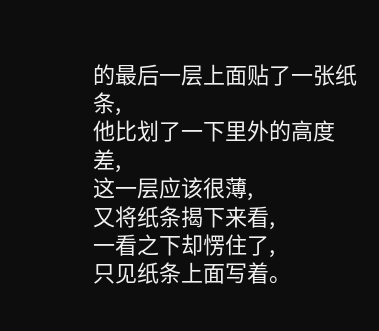的最后一层上面贴了一张纸条,
他比划了一下里外的高度差,
这一层应该很薄,
又将纸条揭下来看,
一看之下却愣住了,
只见纸条上面写着。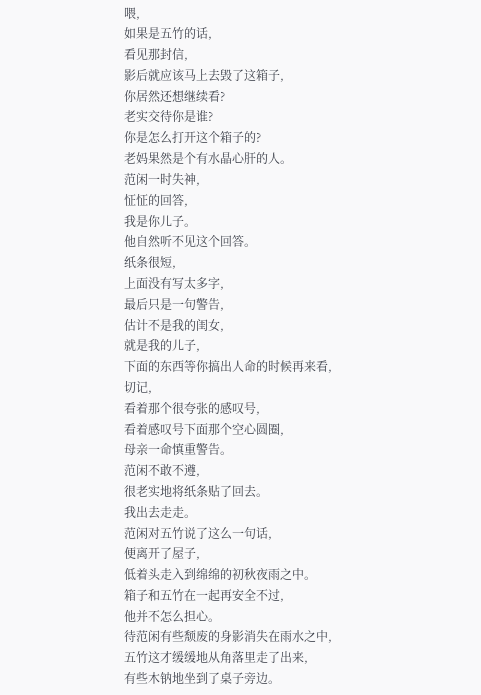喂,
如果是五竹的话,
看见那封信,
影后就应该马上去毁了这箱子,
你居然还想继续看?
老实交待你是谁?
你是怎么打开这个箱子的?
老妈果然是个有水晶心肝的人。
范闲一时失神,
怔怔的回答,
我是你儿子。
他自然听不见这个回答。
纸条很短,
上面没有写太多字,
最后只是一句警告,
估计不是我的闺女,
就是我的儿子,
下面的东西等你搞出人命的时候再来看,
切记,
看着那个很夸张的感叹号,
看着感叹号下面那个空心圆圈,
母亲一命慎重警告。
范闲不敢不遵,
很老实地将纸条贴了回去。
我出去走走。
范闲对五竹说了这么一句话,
便离开了屋子,
低着头走入到绵绵的初秋夜雨之中。
箱子和五竹在一起再安全不过,
他并不怎么担心。
待范闲有些颓废的身影消失在雨水之中,
五竹这才缓缓地从角落里走了出来,
有些木钠地坐到了桌子旁边。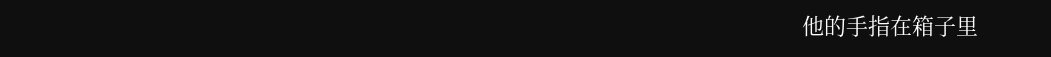他的手指在箱子里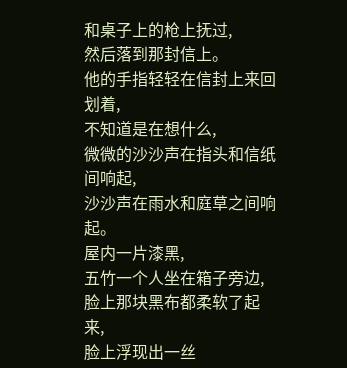和桌子上的枪上抚过,
然后落到那封信上。
他的手指轻轻在信封上来回划着,
不知道是在想什么,
微微的沙沙声在指头和信纸间响起,
沙沙声在雨水和庭草之间响起。
屋内一片漆黑,
五竹一个人坐在箱子旁边,
脸上那块黑布都柔软了起来,
脸上浮现出一丝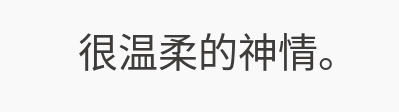很温柔的神情。